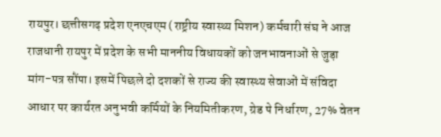रायपुर। छत्तीसगढ़ प्रदेश एनएचएम (राष्ट्रीय स्वास्थ्य मिशन) कर्मचारी संघ ने आज राजधानी रायपुर में प्रदेश के सभी माननीय विधायकों को जनभावनाओं से जुड़ा मांग-पत्र सौंपा। इसमें पिछले दो दशकों से राज्य की स्वास्थ्य सेवाओं में संविदा आधार पर कार्यरत अनुभवी कर्मियों के नियमितीकरण, ग्रेड पे निर्धारण, 27% वेतन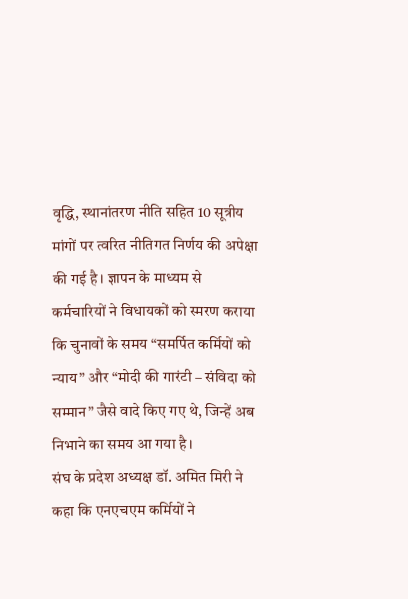वृद्धि, स्थानांतरण नीति सहित 10 सूत्रीय मांगों पर त्वरित नीतिगत निर्णय की अपेक्षा की गई है। ज्ञापन के माध्यम से कर्मचारियों ने विधायकों को स्मरण कराया कि चुनावों के समय “समर्पित कर्मियों को न्याय” और “मोदी की गारंटी – संविदा को सम्मान” जैसे वादे किए गए थे, जिन्हें अब निभाने का समय आ गया है।
संघ के प्रदेश अध्यक्ष डॉ. अमित मिरी ने कहा कि एनएचएम कर्मियों ने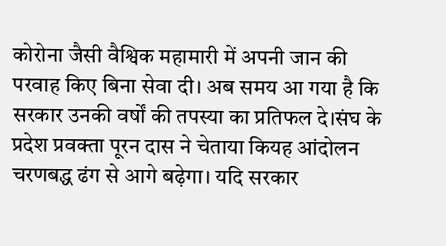कोरोना जैसी वैश्विक महामारी में अपनी जान की परवाह किए बिना सेवा दी। अब समय आ गया है कि सरकार उनकी वर्षों की तपस्या का प्रतिफल दे।संघ के प्रदेश प्रवक्ता पूरन दास ने चेताया कियह आंदोलन चरणबद्ध ढंग से आगे बढ़ेगा। यदि सरकार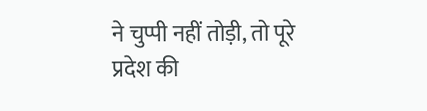ने चुप्पी नहीं तोड़ी, तो पूरे प्रदेश की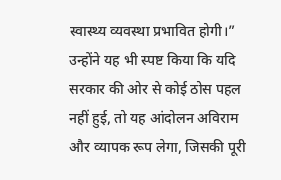स्वास्थ्य व्यवस्था प्रभावित होगी।”
उन्होंने यह भी स्पष्ट किया कि यदि सरकार की ओर से कोई ठोस पहल नहीं हुई, तो यह आंदोलन अविराम और व्यापक रूप लेगा, जिसकी पूरी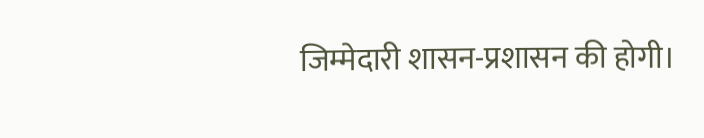जिम्मेदारी शासन-प्रशासन की होगी।